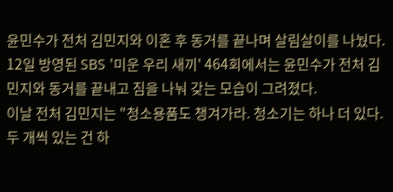윤민수가 전처 김민지와 이혼 후 동거를 끝나며 살림살이를 나눴다.
12일 방영된 SBS '미운 우리 새끼' 464회에서는 윤민수가 전처 김민지와 동거를 끝내고 짐을 나눠 갖는 모습이 그려졌다.
이날 전처 김민지는 "청소용품도 챙겨가라. 청소기는 하나 더 있다. 두 개씩 있는 건 하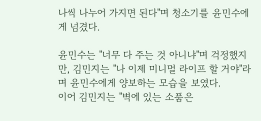나씩 나누어 가지면 된다"며 청소기를 윤민수에게 넘겼다.

윤민수는 "너무 다 주는 것 아니냐"며 걱정했지만, 김민지는 "나 이제 미니멀 라이프 할 거야"라며 윤민수에게 양보하는 모습을 보였다.
이어 김민지는 "벽에 있는 소품은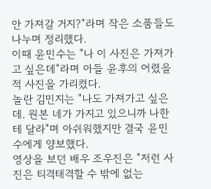안 가져갈 거지?"라며 작은 소품들도 나누며 정리했다.
이때 윤민수는 "나 이 사진은 가져가고 싶은데"라며 아들 윤후의 어렸을 적 사진을 가리켰다.
놀란 김민지는 "나도 가져가고 싶은데. 원본 네가 가지고 있으니까 나한테 달라"며 아쉬워했지만 결국 윤민수에게 양보했다.
영상을 보던 배우 조우진은 "저런 사진은 티격태격할 수 밖에 없는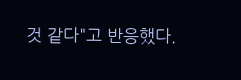것 같다"고 반응했다.